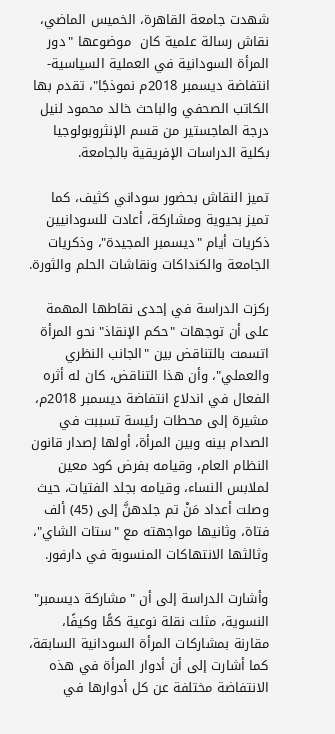شهدت جامعة القاهرة، الخميس الماضي، نقاش رسالة علمية كان  موضوعها "دور المرأة السودانية في العملية السياسية- انتفاضة ديسمبر 2018م نموذجًا"، تقدم بها الكاتب الصحفي والباحث خالد محمود لنيل درجة الماجستير من قسم الإنثروبولوجيا بكلية الدراسات الإفريقية بالجامعة.

تميز النقاش بحضور سوداني كثيف، كما تميز بحيوية ومشاركة، أعادت للسودانيين ذكريات أيام "ديسمبر المجيدة"، وذكريات الجامعة والكنداكات ونقاشات الحلم والثورة.

ركزت الدراسة في إحدى نقاطها المهمة على أن توجهات "حكم الإنقاذ" نحو المرأة اتسمت بالتناقض بين "الجانب النظري والعملي"، وأن هذا التناقض، كان له أثره الفعال في اندلاع انتفاضة ديسمبر 2018م، مشيرة إلى محطات رئيسة تسببت في الصدام بينه وبين المرأة، أولها إصدار قانون النظام العام، وقيامه بفرض كود معين لملابس النساء، وقيامه بجلد الفتيات، حيث وصلت أعداد مَنْ تم جلدهنَّ إلى (45) ألف فتاة، وثانيها مواجهته مع "ستات الشاي"، وثالثها الانتهاكات المنسوبة في دارفور.

وأشارت الدراسة إلى أن "مشاركة ديسمبر" النسوية، مثلت نقلة نوعية كمًّا وكيفًا، مقارنة بمشاركات المرأة السودانية السابقة، كما أشارت إلى أن أدوار المرأة في هذه الانتفاضة مختلفة عن كل أدوارها في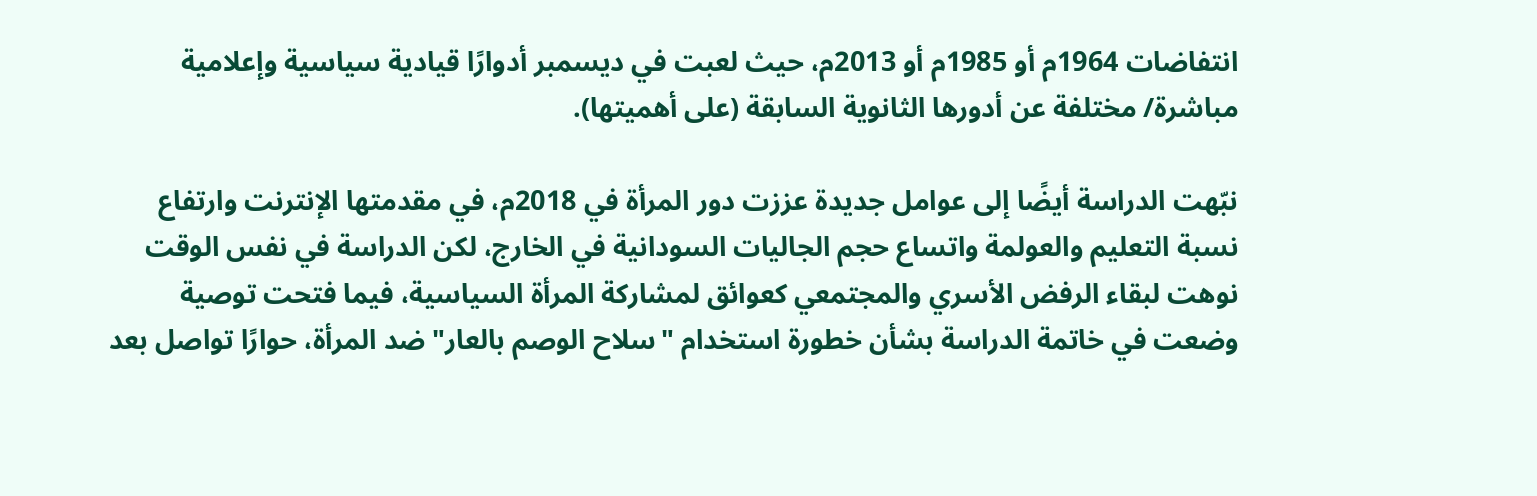انتفاضات 1964م أو 1985م أو 2013م، حيث لعبت في ديسمبر أدوارًا قيادية سياسية وإعلامية مباشرة/ مختلفة عن أدورها الثانوية السابقة (على أهميتها).

نبّهت الدراسة أيضًا إلى عوامل جديدة عززت دور المرأة في 2018م، في مقدمتها الإنترنت وارتفاع نسبة التعليم والعولمة واتساع حجم الجاليات السودانية في الخارج، لكن الدراسة في نفس الوقت نوهت لبقاء الرفض الأسري والمجتمعي كعوائق لمشاركة المرأة السياسية، فيما فتحت توصية وضعت في خاتمة الدراسة بشأن خطورة استخدام "سلاح الوصم بالعار" ضد المرأة، حوارًا تواصل بعد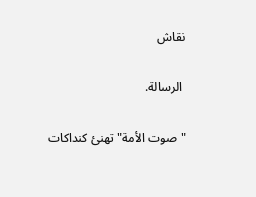نقاش

 الرسالة.

"صوت الأمة" تهنئ كنداكات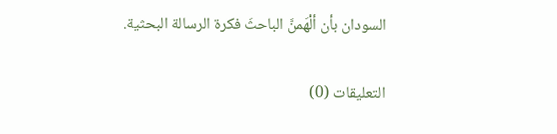السودان بأن ألْهَمنَّ الباحثَ فكرة الرسالة البحثية.

التعليقات (0)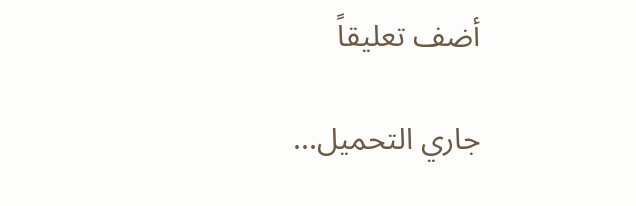أضف تعليقاً

جاري التحميل...